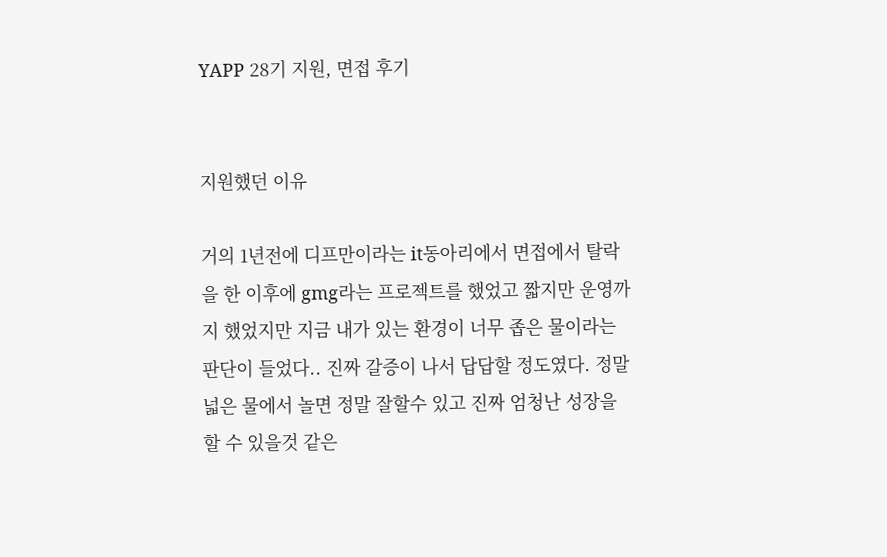YAPP 28기 지원, 면접 후기


지원했던 이유

거의 1년전에 디프만이라는 it동아리에서 면접에서 탈락을 한 이후에 gmg라는 프로젝트를 했었고 짧지만 운영까지 했었지만 지금 내가 있는 환경이 너무 좁은 물이라는 판단이 들었다.. 진짜 갈증이 나서 답답할 정도였다. 정말 넓은 물에서 놀면 정말 잘할수 있고 진짜 엄청난 성장을 할 수 있을것 같은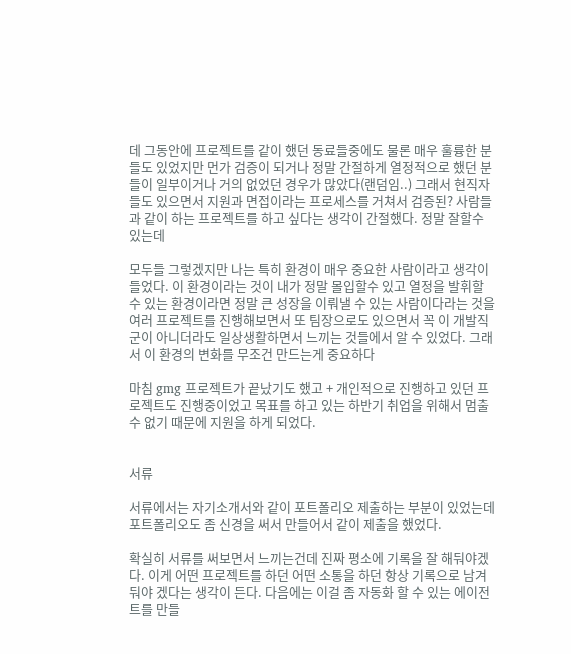데 그동안에 프로젝트를 같이 했던 동료들중에도 물론 매우 훌륭한 분들도 있었지만 먼가 검증이 되거나 정말 간절하게 열정적으로 했던 분들이 일부이거나 거의 없었던 경우가 많았다(랜덤임..) 그래서 현직자들도 있으면서 지원과 면접이라는 프로세스를 거쳐서 검증된? 사람들과 같이 하는 프로젝트를 하고 싶다는 생각이 간절했다. 정말 잘할수 있는데

모두들 그렇겠지만 나는 특히 환경이 매우 중요한 사람이라고 생각이 들었다. 이 환경이라는 것이 내가 정말 몰입할수 있고 열정을 발휘할 수 있는 환경이라면 정말 큰 성장을 이뤄낼 수 있는 사람이다라는 것을 여러 프로젝트를 진행해보면서 또 팀장으로도 있으면서 꼭 이 개발직군이 아니더라도 일상생활하면서 느끼는 것들에서 알 수 있었다. 그래서 이 환경의 변화를 무조건 만드는게 중요하다

마침 gmg 프로젝트가 끝났기도 했고 + 개인적으로 진행하고 있던 프로젝트도 진행중이었고 목표를 하고 있는 하반기 취업을 위해서 멈출수 없기 때문에 지원을 하게 되었다.


서류

서류에서는 자기소개서와 같이 포트폴리오 제출하는 부분이 있었는데 포트폴리오도 좀 신경을 써서 만들어서 같이 제출을 했었다.

확실히 서류를 써보면서 느끼는건데 진짜 평소에 기록을 잘 해둬야겠다. 이게 어떤 프로젝트를 하던 어떤 소통을 하던 항상 기록으로 남겨둬야 겠다는 생각이 든다. 다음에는 이걸 좀 자동화 할 수 있는 에이전트를 만들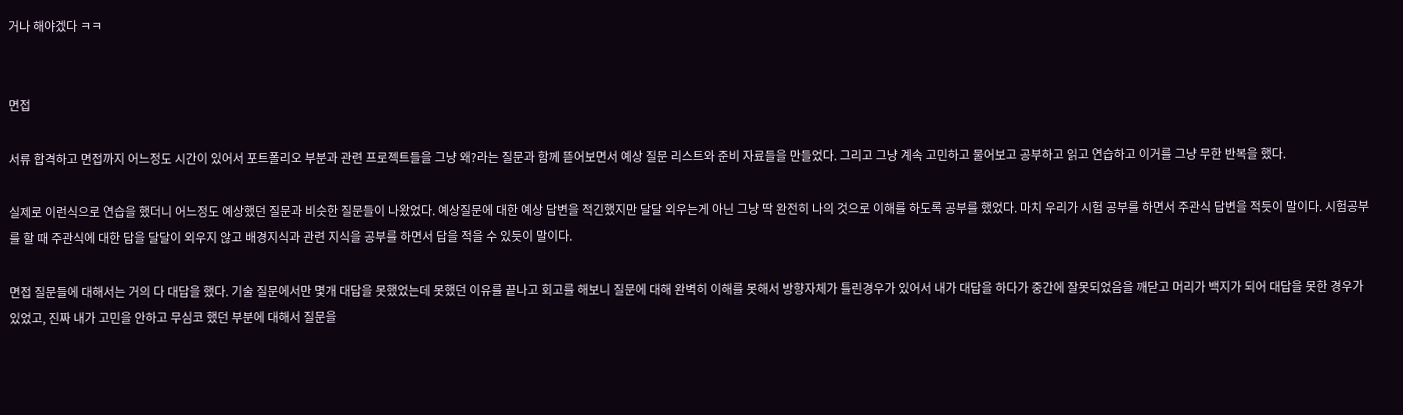거나 해야겠다 ㅋㅋ


면접

서류 합격하고 면접까지 어느정도 시간이 있어서 포트폴리오 부분과 관련 프로젝트들을 그냥 왜?라는 질문과 함께 뜯어보면서 예상 질문 리스트와 준비 자료들을 만들었다. 그리고 그냥 계속 고민하고 물어보고 공부하고 읽고 연습하고 이거를 그냥 무한 반복을 했다.

실제로 이런식으로 연습을 했더니 어느정도 예상했던 질문과 비슷한 질문들이 나왔었다. 예상질문에 대한 예상 답변을 적긴했지만 달달 외우는게 아닌 그냥 딱 완전히 나의 것으로 이해를 하도록 공부를 했었다. 마치 우리가 시험 공부를 하면서 주관식 답변을 적듯이 말이다. 시험공부를 할 때 주관식에 대한 답을 달달이 외우지 않고 배경지식과 관련 지식을 공부를 하면서 답을 적을 수 있듯이 말이다.

면접 질문들에 대해서는 거의 다 대답을 했다. 기술 질문에서만 몇개 대답을 못했었는데 못했던 이유를 끝나고 회고를 해보니 질문에 대해 완벽히 이해를 못해서 방향자체가 틀린경우가 있어서 내가 대답을 하다가 중간에 잘못되었음을 깨닫고 머리가 백지가 되어 대답을 못한 경우가 있었고, 진짜 내가 고민을 안하고 무심코 했던 부분에 대해서 질문을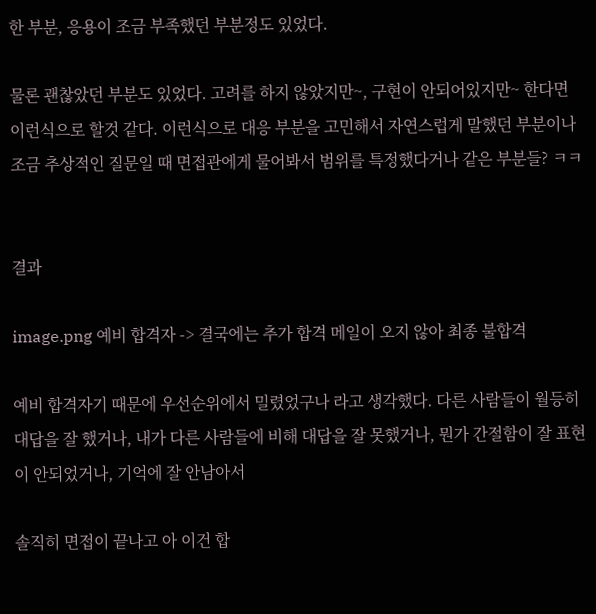한 부분, 응용이 조금 부족했던 부분정도 있었다.

물론 괜찮았던 부분도 있었다. 고려를 하지 않았지만~, 구현이 안되어있지만~ 한다면 이런식으로 할것 같다. 이런식으로 대응 부분을 고민해서 자연스럽게 말했던 부분이나 조금 추상적인 질문일 때 면접관에게 물어봐서 범위를 특정했다거나 같은 부분들? ㅋㅋ


결과

image.png 예비 합격자 -> 결국에는 추가 합격 메일이 오지 않아 최종 불합격

예비 합격자기 때문에 우선순위에서 밀렸었구나 라고 생각했다. 다른 사람들이 월등히 대답을 잘 했거나, 내가 다른 사람들에 비해 대답을 잘 못했거나, 뭔가 간절함이 잘 표현이 안되었거나, 기억에 잘 안남아서

솔직히 면접이 끝나고 아 이건 합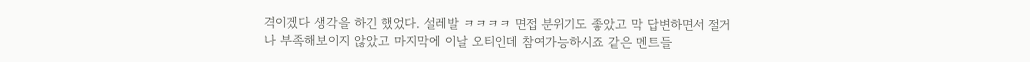격이겠다 생각을 하긴 했었다. 설레발 ㅋㅋㅋㅋ 면접 분위기도 좋았고 막 답변하면서 절거나 부족해보이지 않았고 마지막에 이날 오티인데 참여가능하시죠 같은 멘트들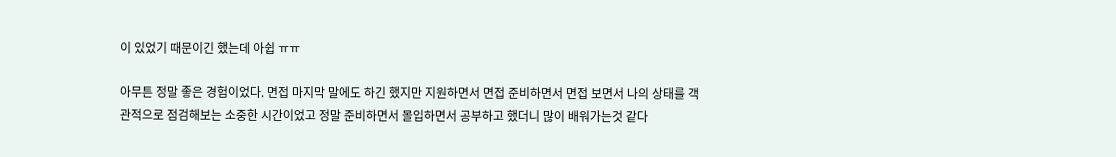이 있었기 때문이긴 했는데 아쉽 ㅠㅠ

아무튼 정말 좋은 경험이었다. 면접 마지막 말에도 하긴 했지만 지원하면서 면접 준비하면서 면접 보면서 나의 상태를 객관적으로 점검해보는 소중한 시간이었고 정말 준비하면서 몰입하면서 공부하고 했더니 많이 배워가는것 같다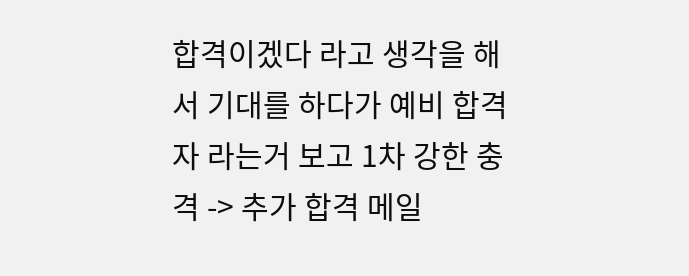합격이겠다 라고 생각을 해서 기대를 하다가 예비 합격자 라는거 보고 1차 강한 충격 -> 추가 합격 메일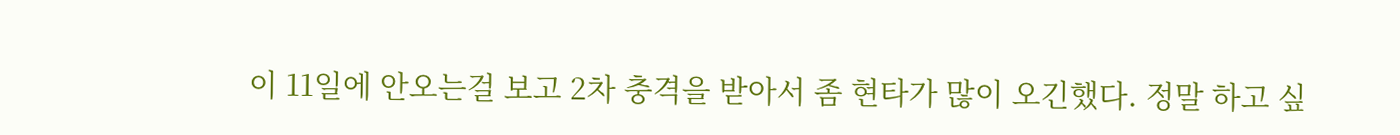이 11일에 안오는걸 보고 2차 충격을 받아서 좀 현타가 많이 오긴했다. 정말 하고 싶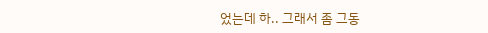었는데 하.. 그래서 좀 그동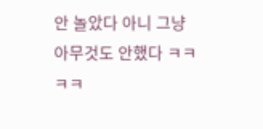안 놀았다 아니 그냥 아무것도 안했다 ㅋㅋㅋㅋ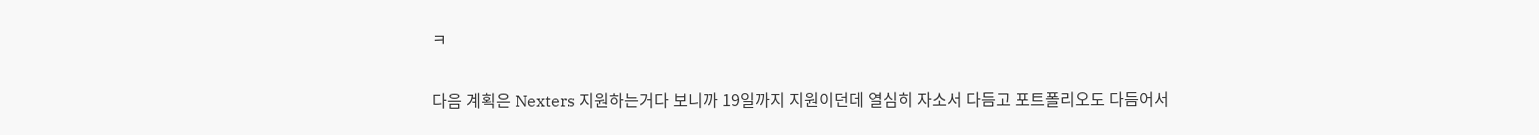ㅋ

다음 계획은 Nexters 지원하는거다 보니까 19일까지 지원이던데 열심히 자소서 다듬고 포트폴리오도 다듬어서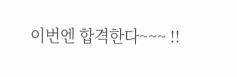이번엔 합격한다~~~ !!